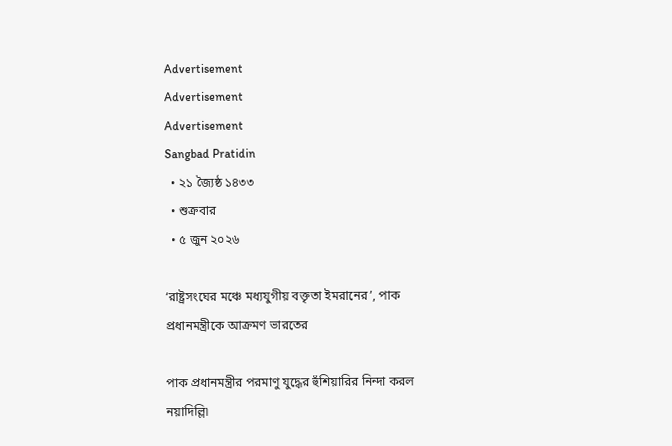Advertisement
Advertisement
Advertisement
Sangbad Pratidin
  • ২১ জ্যৈষ্ঠ ১৪৩৩
  • শুক্রবার
  • ৫ জুন ২০২৬

‘রাষ্ট্রসংঘের মঞ্চে মধ্যযুগীয় বক্তৃতা ইমরানের’, পাক প্রধানমন্ত্রীকে আক্রমণ ভারতের

পাক প্রধানমন্ত্রীর পরমাণু যুদ্ধের হুঁশিয়ারির নিন্দা করল নয়াদিল্লি৷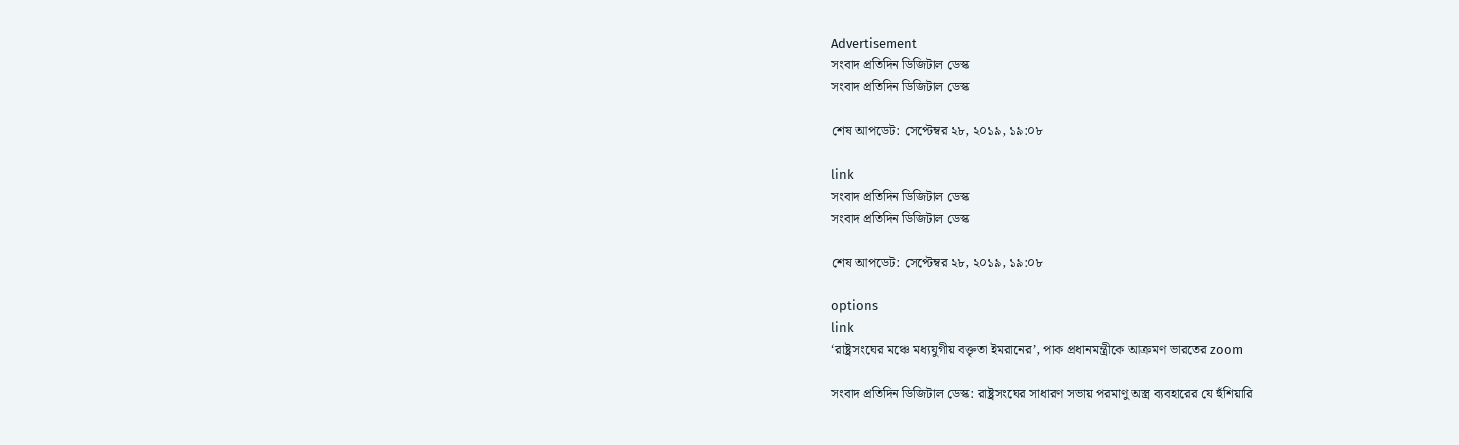Advertisement
সংবাদ প্রতিদিন ডিজিটাল ডেস্ক
সংবাদ প্রতিদিন ডিজিটাল ডেস্ক

শেষ আপডেট: সেপ্টেম্বর ২৮, ২০১৯, ১৯:০৮

link
সংবাদ প্রতিদিন ডিজিটাল ডেস্ক
সংবাদ প্রতিদিন ডিজিটাল ডেস্ক

শেষ আপডেট: সেপ্টেম্বর ২৮, ২০১৯, ১৯:০৮

options
link
‘রাষ্ট্রসংঘের মঞ্চে মধ্যযুগীয় বক্তৃতা ইমরানের’, পাক প্রধানমন্ত্রীকে আক্রমণ ভারতের zoom

সংবাদ প্রতিদিন ডিজিটাল ডেস্ক: রাষ্ট্রসংঘের সাধারণ সভায় পরমাণু অস্ত্র ব্যবহারের যে হুঁশিয়ারি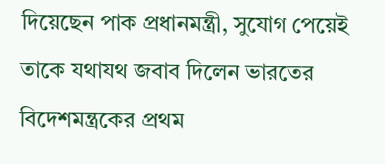দিয়েছেন পাক প্রধানমন্ত্রী, সুযোগ পেয়েই তাকে যথাযথ জবাব দিলেন ভারতের বিদেশমন্ত্রকের প্রথম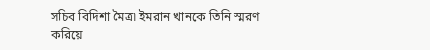সচিব বিদিশা মৈত্র৷ ইমরান খানকে তিনি স্মরণ করিয়ে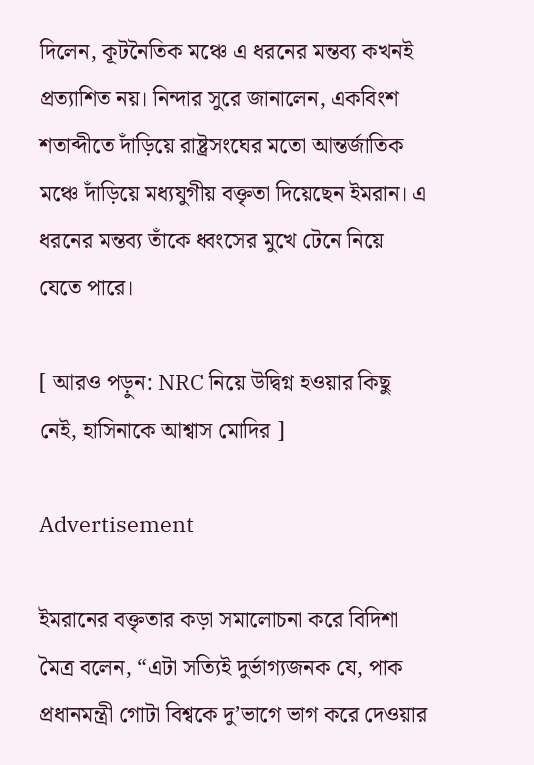দিলেন, কূটনৈতিক মঞ্চে এ ধরনের মন্তব্য কখনই প্রত্যাশিত নয়। নিন্দার সুরে জানালেন, একবিংশ শতাব্দীতে দাঁড়িয়ে রাষ্ট্রসংঘের মতো আন্তর্জাতিক মঞ্চে দাঁড়িয়ে মধ্যযুগীয় বক্তৃতা দিয়েছেন ইমরান। এ ধরনের মন্তব্য তাঁকে ধ্বংসের মুখে টেনে নিয়ে যেতে পারে।

[ আরও পড়ুন: NRC নিয়ে উদ্বিগ্ন হওয়ার কিছু নেই, হাসিনাকে আশ্বাস মোদির ]

Advertisement

ইমরানের বক্তৃতার কড়া সমালোচনা করে বিদিশা মৈত্র বলেন, “এটা সত্যিই দুর্ভাগ্যজনক যে, পাক প্রধানমন্ত্রী গোটা বিশ্বকে দু’ভাগে ভাগ করে দেওয়ার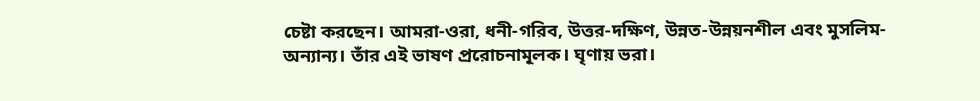চেষ্টা করছেন। আমরা-ওরা, ধনী-গরিব, উত্তর-দক্ষিণ, উন্নত-উন্নয়নশীল এবং মুসলিম-অন্যান্য। তাঁর এই ভাষণ প্ররোচনামূলক। ঘৃণায় ভরা।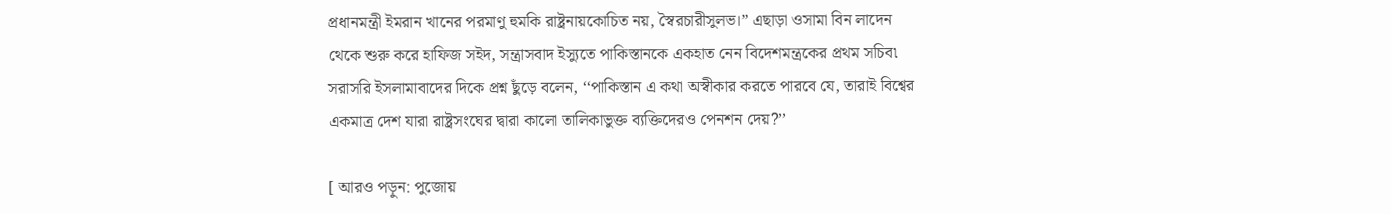প্রধানমন্ত্রী ইমরান খানের পরমাণু হুমকি রাষ্ট্রনায়কোচিত নয়, স্বৈরচারীসুলভ।” এছাড়া ওসামা বিন লাদেন থেকে শুরু করে হাফিজ সইদ, সন্ত্রাসবাদ ইস্যুতে পাকিস্তানকে একহাত নেন বিদেশমন্ত্রকের প্রথম সচিব৷ সরাসরি ইসলামাবাদের দিকে প্রশ্ন ছুঁড়ে বলেন, ‘‘পাকিস্তান এ কথা অস্বীকার করতে পারবে যে, তারাই বিশ্বের একমাত্র দেশ যারা রাষ্ট্রসংঘের দ্বারা কালো তালিকাভুক্ত ব্যক্তিদেরও পেনশন দেয়?’’

[ আরও পড়ুন: পুজোয়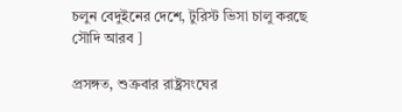চলুন বেদুইনের দেশে, টুরিস্ট ভিসা চালু করছে সৌদি আরব ]

প্রসঙ্গত, শুক্রবার রাষ্ট্রসংঘের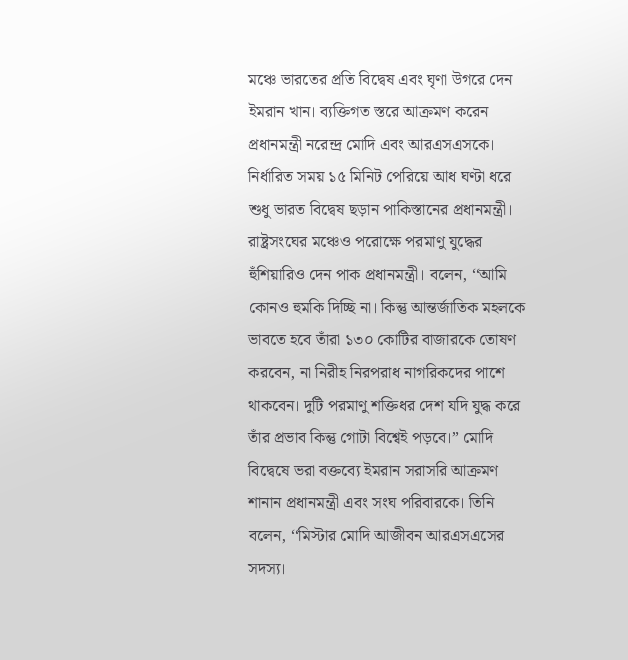মঞ্চে ভারতের প্রতি বিদ্বেষ এবং ঘৃণা উগরে দেন ইমরান খান। ব্যক্তিগত স্তরে আক্রমণ করেন প্রধানমন্ত্রী নরেন্দ্র মোদি এবং আরএসএসকে। নির্ধারিত সময় ১৫ মিনিট পেরিয়ে আধ ঘণ্টা ধরে শুধু ভারত বিদ্বেষ ছড়ান পাকিস্তানের প্রধানমন্ত্রী। রাষ্ট্রসংঘের মঞ্চেও পরোক্ষে পরমাণু যুদ্ধের হুঁশিয়ারিও দেন পাক প্রধানমন্ত্রী। বলেন, ‘‘আমি কোনও হুমকি দিচ্ছি না। কিন্তু আন্তর্জাতিক মহলকে ভাবতে হবে তাঁরা ১৩০ কোটির বাজারকে তোষণ করবেন, না নিরীহ নিরপরাধ নাগরিকদের পাশে থাকবেন। দুটি পরমাণু শক্তিধর দেশ যদি যুদ্ধ করে তাঁর প্রভাব কিন্তু গোটা বিশ্বেই পড়বে।” মোদি বিদ্বেষে ভরা বক্তব্যে ইমরান সরাসরি আক্রমণ শানান প্রধানমন্ত্রী এবং সংঘ পরিবারকে। তিনি বলেন, ‘‘মিস্টার মোদি আজীবন আরএসএসের সদস্য।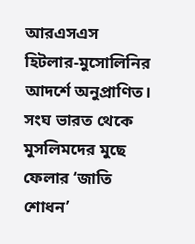আরএসএস হিটলার-মুসোলিনির আদর্শে অনুপ্রাণিত। সংঘ ভারত থেকে মুসলিমদের মুছে ফেলার ‘জাতি শোধন’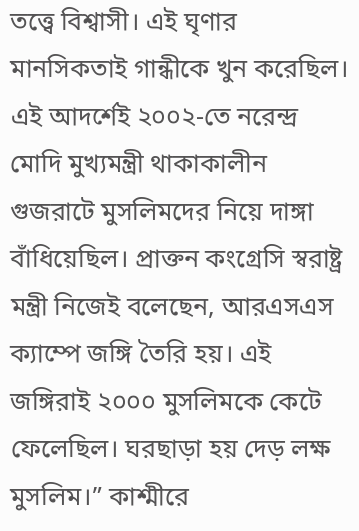তত্ত্বে বিশ্বাসী। এই ঘৃণার মানসিকতাই গান্ধীকে খুন করেছিল। এই আদর্শেই ২০০২-তে নরেন্দ্র মোদি মুখ্যমন্ত্রী থাকাকালীন গুজরাটে মুসলিমদের নিয়ে দাঙ্গা বাঁধিয়েছিল। প্রাক্তন কংগ্রেসি স্বরাষ্ট্র মন্ত্রী নিজেই বলেছেন, আরএসএস ক্যাম্পে জঙ্গি তৈরি হয়। এই জঙ্গিরাই ২০০০ মুসলিমকে কেটে ফেলেছিল। ঘরছাড়া হয় দেড় লক্ষ মুসলিম।” কাশ্মীরে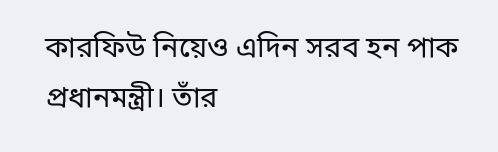কারফিউ নিয়েও এদিন সরব হন পাক প্রধানমন্ত্রী। তাঁর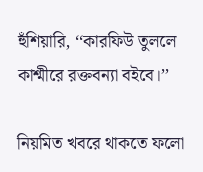হুঁশিয়ারি, ‘‘কারফিউ তুললে কাশ্মীরে রক্তবন্যা বইবে।’’

নিয়মিত খবরে থাকতে ফলো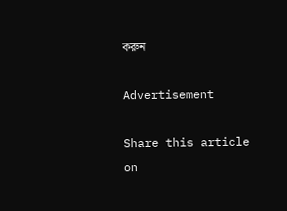করুন

Advertisement

Share this article on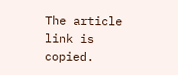The article link is copied.